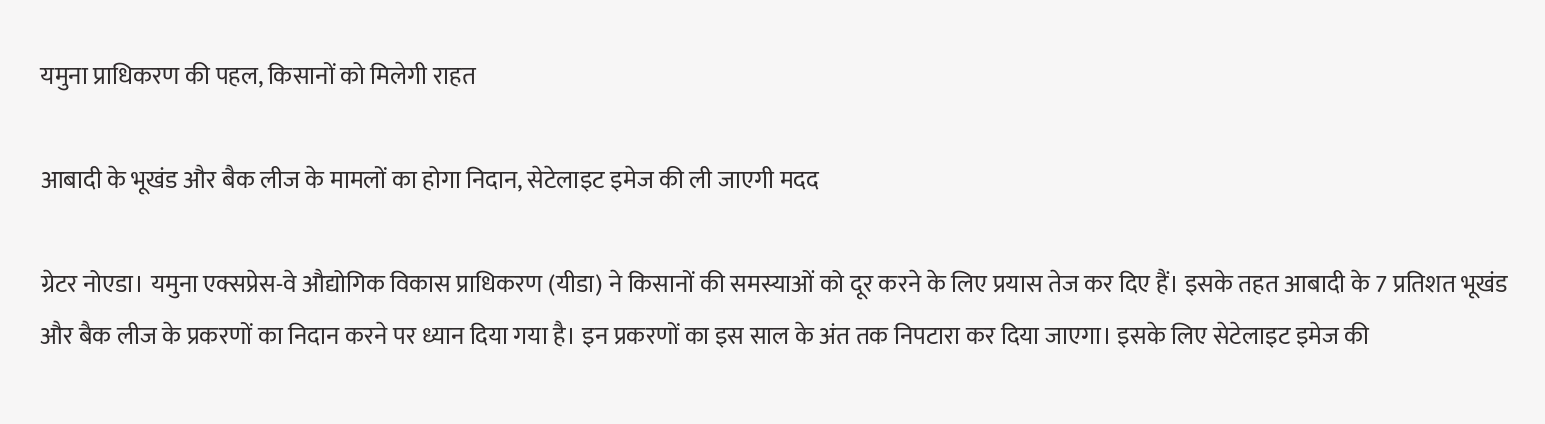यमुना प्राधिकरण की पहल, किसानों को मिलेगी राहत

आबादी के भूखंड और बैक लीज के मामलों का होगा निदान, सेटेलाइट इमेज की ली जाएगी मदद

ग्रेटर नोएडा। यमुना एक्सप्रेस-वे औद्योगिक विकास प्राधिकरण (यीडा) ने किसानों की समस्याओं को दूर करने के लिए प्रयास तेज कर दिए हैं। इसके तहत आबादी के 7 प्रतिशत भूखंड और बैक लीज के प्रकरणों का निदान करने पर ध्यान दिया गया है। इन प्रकरणों का इस साल के अंत तक निपटारा कर दिया जाएगा। इसके लिए सेटेलाइट इमेज की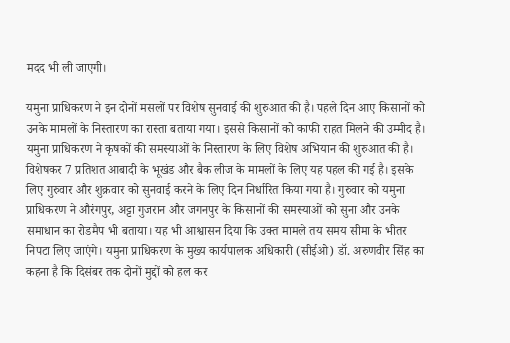मदद भी ली जाएगी।

यमुना प्राधिकरण ने इन दोनों मसलों पर विशेष सुनवाई की शुरुआत की है। पहले दिन आए किसानों को उनके मामलों के निस्तारण का रास्ता बताया गया। इससे किसानों को काफी राहत मिलने की उम्मीद है। यमुना प्राधिकरण ने कृषकों की समस्याओं के निस्तारण के लिए विशेष अभियान की शुरुआत की है। विशेषकर 7 प्रतिशत आबादी के भूखंड और बैक लीज के मामलों के लिए यह पहल की गई है। इसके लिए गुरुवार और शुक्रवार को सुनवाई करने के लिए दिन निर्धारित किया गया है। गुरुवार को यमुना प्राधिकरण ने औरंगपुर, अट्टा गुजरान और जगनपुर के किसानों की समस्याओं को सुना और उनके समाधान का रोडमैप भी बताया। यह भी आश्वासन दिया कि उक्त मामले तय समय सीमा के भीतर निपटा लिए जाएंगे। यमुना प्राधिकरण के मुख्य कार्यपालक अधिकारी (सीईओ) डॉ. अरुणवीर सिंह का कहना है कि दिसंबर तक दोनों मुद्दों को हल कर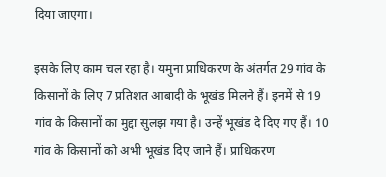दिया जाएगा।

इसके लिए काम चल रहा है। यमुना प्राधिकरण के अंतर्गत 29 गांव के किसानों के लिए 7 प्रतिशत आबादी के भूखंड मिलने हैं। इनमें से 19 गांव के किसानों का मुद्दा सुलझ गया है। उन्हें भूखंड दे दिए गए हैं। 10 गांव के किसानों को अभी भूखंड दिए जाने हैं। प्राधिकरण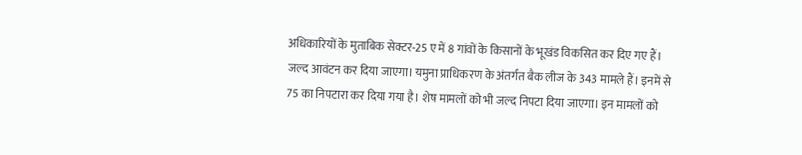अधिकारियों के मुताबिक सेक्टर-25 ए में 8 गांवों के किसानों के भूखंड विकसित कर दिए गए हैं। जल्द आवंटन कर दिया जाएगा। यमुना प्राधिकरण के अंतर्गत बैक लीज के 343 मामले हैं। इनमें से 75 का निपटारा कर दिया गया है। शेष मामलों को भी जल्द निपटा दिया जाएगा। इन मामलों को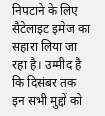निपटाने के लिए सैटेलाइट इमेज का सहारा लिया जा रहा है। उम्मीद है कि दिसंबर तक इन सभी मुद्दों को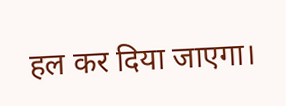हल कर दिया जाएगा।